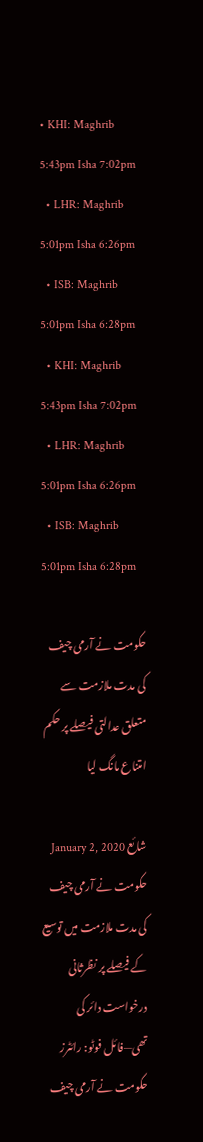• KHI: Maghrib 5:43pm Isha 7:02pm
  • LHR: Maghrib 5:01pm Isha 6:26pm
  • ISB: Maghrib 5:01pm Isha 6:28pm
  • KHI: Maghrib 5:43pm Isha 7:02pm
  • LHR: Maghrib 5:01pm Isha 6:26pm
  • ISB: Maghrib 5:01pm Isha 6:28pm

حکومت نے آرمی چیف کی مدت ملازمت سے متعلق عدالتی فیصلے پر حکم امتناع مانگ لیا

شائع January 2, 2020
حکومت نے آرمی چیف کی مدت ملازمت میں توسیع کے فیصلے پر نظرثانی درخواست دائر کی تھی—فائل فوٹو: رائٹرز
حکومت نے آرمی چیف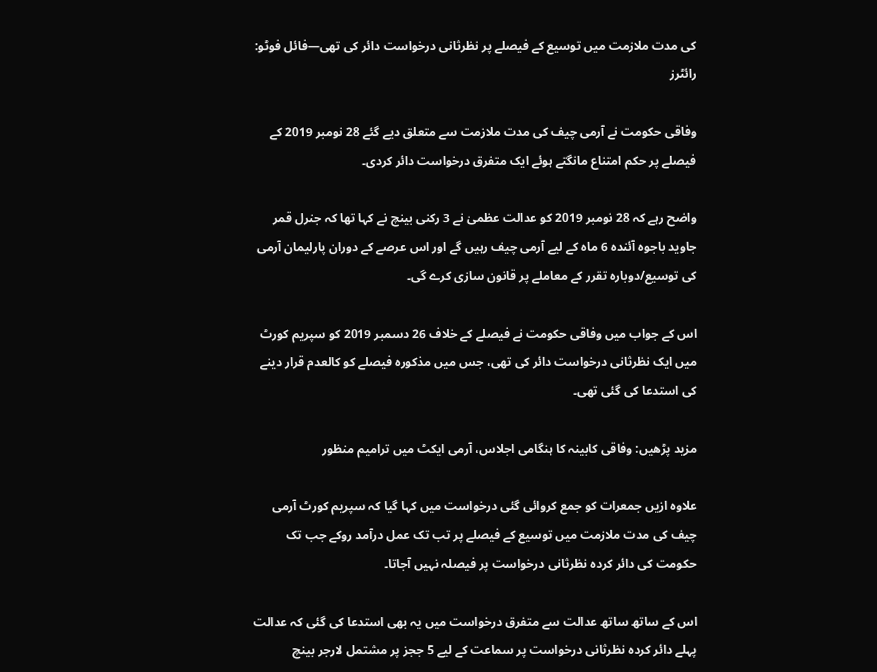کی مدت ملازمت میں توسیع کے فیصلے پر نظرثانی درخواست دائر کی تھی—فائل فوٹو: رائٹرز

وفاقی حکومت نے آرمی چیف کی مدت ملازمت سے متعلق دیے گئے 28 نومبر 2019 کے فیصلے پر حکم امتناع مانگتے ہوئے ایک متفرق درخواست دائر کردی۔

واضح رہے کہ 28 نومبر 2019 کو عدالت عظمیٰ نے 3 رکنی بینچ نے کہا تھا کہ جنرل قمر جاوید باجوہ آئندہ 6 ماہ کے لیے آرمی چیف رہیں گے اور اس عرصے کے دوران پارلیمان آرمی کی توسیع/دوبارہ تقرر کے معاملے پر قانون سازی کرے گی۔

اس کے جواب میں وفاقی حکومت نے فیصلے کے خلاف 26 دسمبر 2019 کو سپریم کورٹ میں ایک نظرثانی درخواست دائر کی تھی، جس میں مذکورہ فیصلے کو کالعدم قرار دینے کی استدعا کی گئی تھی۔

مزید پڑھیں: وفاقی کابینہ کا ہنگامی اجلاس، آرمی ایکٹ میں ترامیم منظور

علاوہ ازیں جمعرات کو جمع کروائی گئی درخواست میں کہا گیا کہ سپریم کورٹ آرمی چیف کی مدت ملازمت میں توسیع کے فیصلے پر تب تک عمل درآمد روکے جب تک حکومت کی دائر کردہ نظرثانی درخواست پر فیصلہ نہیں آجاتا۔

اس کے ساتھ ساتھ عدالت سے متفرق درخواست میں یہ بھی استدعا کی گئی کہ عدالت پہلے دائر کردہ نظرثانی درخواست پر سماعت کے لیے 5 ججز پر مشتمل لارجر بینچ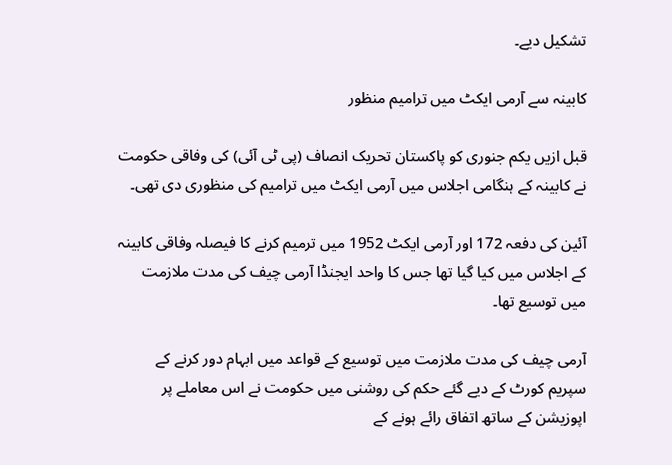تشکیل دیے۔

کابینہ سے آرمی ایکٹ میں ترامیم منظور

قبل ازیں یکم جنوری کو پاکستان تحریک انصاف (پی ٹی آئی) کی وفاقی حکومت نے کابینہ کے ہنگامی اجلاس میں آرمی ایکٹ میں ترامیم کی منظوری دی تھی۔

آئین کی دفعہ 172 اور آرمی ایکٹ 1952 میں ترمیم کرنے کا فیصلہ وفاقی کابینہ کے اجلاس میں کیا گیا تھا جس کا واحد ایجنڈا آرمی چیف کی مدت ملازمت میں توسیع تھا۔

آرمی چیف کی مدت ملازمت میں توسیع کے قواعد میں ابہام دور کرنے کے سپریم کورٹ کے دیے گئے حکم کی روشنی میں حکومت نے اس معاملے پر اپوزیشن کے ساتھ اتفاق رائے ہونے کے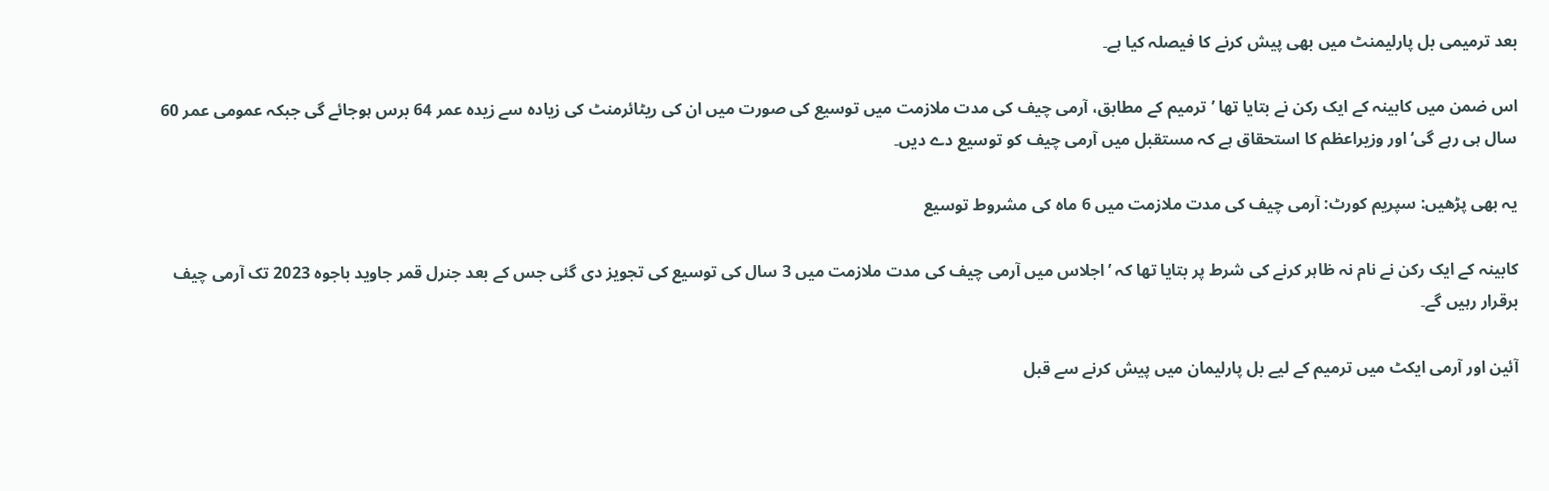بعد ترمیمی بل پارلیمنٹ میں بھی پیش کرنے کا فیصلہ کیا ہے۔

اس ضمن میں کابینہ کے ایک رکن نے بتایا تھا ’ترمیم کے مطابق، آرمی چیف کی مدت ملازمت میں توسیع کی صورت میں ان کی ریٹائرمنٹ کی زیادہ سے زیدہ عمر 64 برس ہوجائے گی جبکہ عمومی عمر 60 سال ہی رہے گی‘ اور وزیراعظم کا استحقاق ہے کہ مستقبل میں آرمی چیف کو توسیع دے دیں۔

یہ بھی پڑھیں: سپریم کورٹ: آرمی چیف کی مدت ملازمت میں 6 ماہ کی مشروط توسیع

کابینہ کے ایک رکن نے نام نہ ظاہر کرنے کی شرط پر بتایا تھا کہ ’اجلاس میں آرمی چیف کی مدت ملازمت میں 3 سال کی توسیع کی تجویز دی گئی جس کے بعد جنرل قمر جاوید باجوہ 2023 تک آرمی چیف برقرار رہیں گے۔

آئین اور آرمی ایکٹ میں ترمیم کے لیے بل پارلیمان میں پیش کرنے سے قبل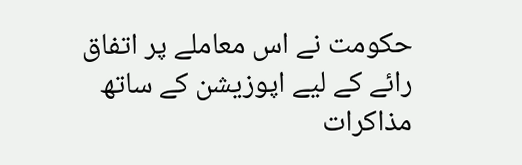حکومت نے اس معاملے پر اتفاق رائے کے لیے اپوزیشن کے ساتھ مذاکرات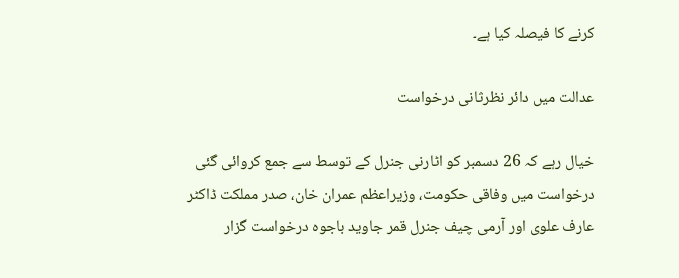کرنے کا فیصلہ کیا ہے۔

عدالت میں دائر نظرثانی درخواست

خیال رہے کہ 26 دسمبر کو اٹارنی جنرل کے توسط سے جمع کروائی گئی درخواست میں وفاقی حکومت، وزیراعظم عمران خان، صدر مملکت ڈاکٹر عارف علوی اور آرمی چیف جنرل قمر جاوید باجوہ درخواست گزار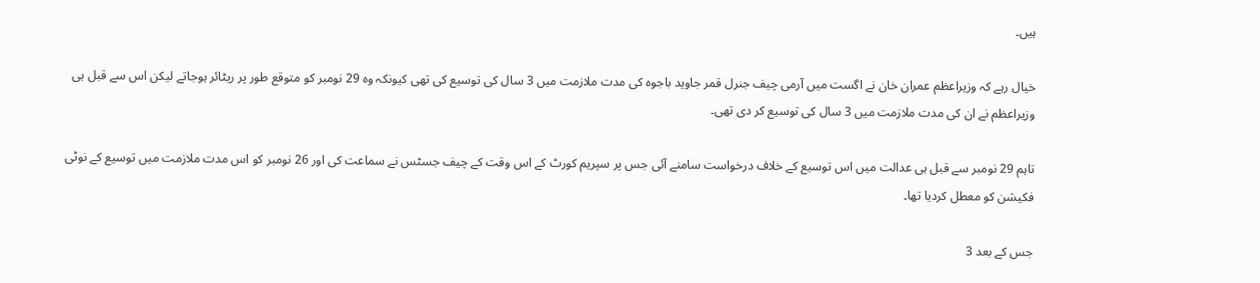ہیں۔

خیال رہے کہ وزیراعظم عمران خان نے اگست میں آرمی چیف جنرل قمر جاوید باجوہ کی مدت ملازمت میں 3 سال کی توسیع کی تھی کیونکہ وہ 29 نومبر کو متوقع طور پر ریٹائر ہوجاتے لیکن اس سے قبل ہی وزیراعظم نے ان کی مدت ملازمت میں 3 سال کی توسیع کر دی تھی۔

تاہم 29 نومبر سے قبل ہی عدالت میں اس توسیع کے خلاف درخواست سامنے آئی جس پر سپریم کورٹ کے اس وقت کے چیف جسٹس نے سماعت کی اور 26 نومبر کو اس مدت ملازمت میں توسیع کے نوٹی فکیشن کو معطل کردیا تھا۔

جس کے بعد 3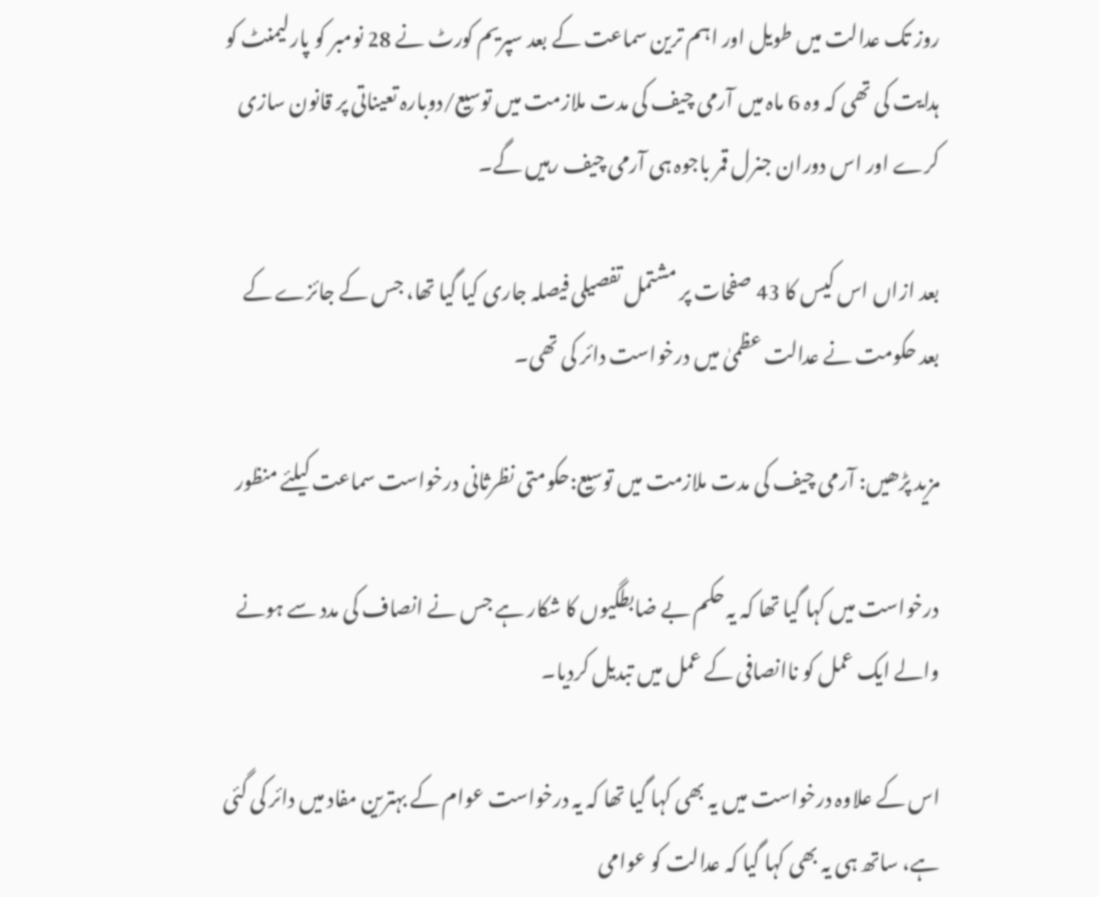روز تک عدالت میں طویل اور اہم ترین سماعت کے بعد سپریم کورٹ نے 28 نومبر کو پارلیمنٹ کو ہدایت کی تھی کہ وہ 6 ماہ میں آرمی چیف کی مدت ملازمت میں توسیع/دوبارہ تعیناتی پر قانون سازی کرے اور اس دوران جنرل قمر باجوہ ہی آرمی چیف رہیں گے۔

بعد ازاں اس کیس کا 43 صفحات پر مشتمل تفصیلی فیصلہ جاری کیا گیا تھا، جس کے جائزے کے بعد حکومت نے عدالت عظمیٰ میں درخواست دائر کی تھی۔

مزید پڑھیں: آرمی چیف کی مدت ملازمت میں توسیع:حکومتی نظرثانی درخواست سماعت کیلئے منظور

درخواست میں کہا گیا تھا کہ یہ حکم بے ضابطگیوں کا شکار ہے جس نے انصاف کی مدد سے ہونے والے ایک عمل کو ناانصافی کے عمل میں تبدیل کردیا۔

اس کے علاوہ درخواست میں یہ بھی کہا گیا تھا کہ یہ درخواست عوام کے بہترین مفاد میں دائر کی گئی ہے، ساتھ ہی یہ بھی کہا گیا کہ عدالت کو عوامی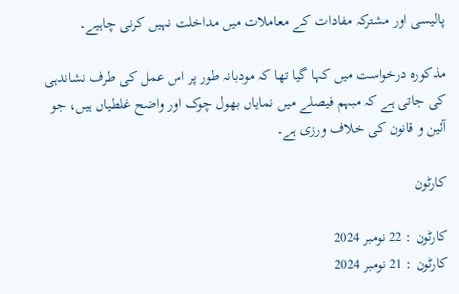پالیسی اور مشترکہ مفادات کے معاملات میں مداخلت نہیں کرنی چاہیے۔

مذکورہ درخواست میں کہا گیا تھا کہ مودبانہ طور پر اس عمل کی طرف نشاندہی کی جاتی ہے کہ مبہم فیصلے میں نمایاں بھول چوک اور واضح غلطیاں ہیں، جو آئین و قانون کی خلاف ورزی ہے۔

کارٹون

کارٹون : 22 نومبر 2024
کارٹون : 21 نومبر 2024